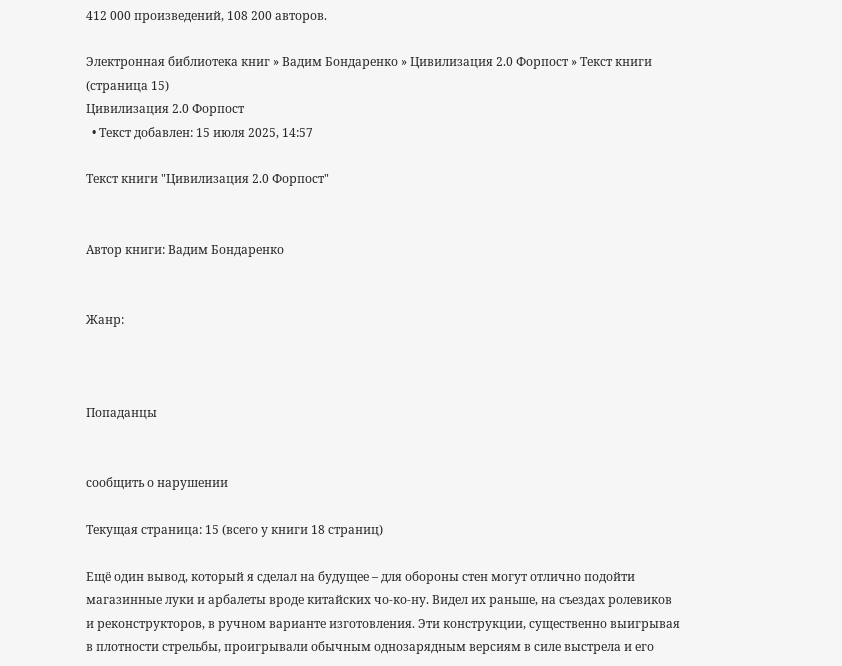412 000 произведений, 108 200 авторов.

Электронная библиотека книг » Вадим Бондаренко » Цивилизация 2.0 Форпост » Текст книги (страница 15)
Цивилизация 2.0 Форпост
  • Текст добавлен: 15 июля 2025, 14:57

Текст книги "Цивилизация 2.0 Форпост"


Автор книги: Вадим Бондаренко


Жанр:



Попаданцы


сообщить о нарушении

Текущая страница: 15 (всего у книги 18 страниц)

Ещё один вывод, который я сделал на будущее – для обороны стен могут отлично подойти магазинные луки и арбалеты вроде китайских чо-ко-ну. Видел их раньше, на съездах ролевиков и реконструкторов, в ручном варианте изготовления. Эти конструкции, существенно выигрывая в плотности стрельбы, проигрывали обычным однозарядным версиям в силе выстрела и его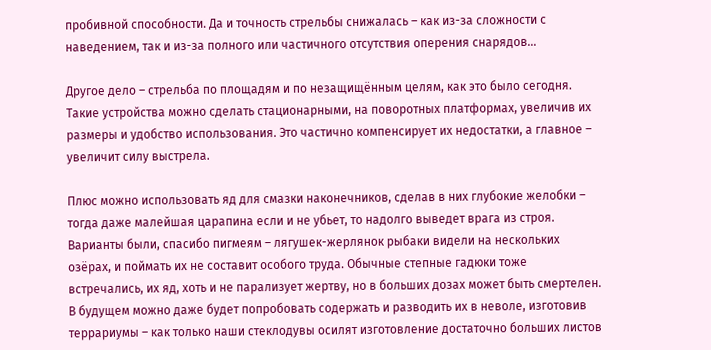пробивной способности. Да и точность стрельбы снижалась – как из-за сложности с наведением, так и из-за полного или частичного отсутствия оперения снарядов…

Другое дело – стрельба по площадям и по незащищённым целям, как это было сегодня. Такие устройства можно сделать стационарными, на поворотных платформах, увеличив их размеры и удобство использования. Это частично компенсирует их недостатки, а главное – увеличит силу выстрела.

Плюс можно использовать яд для смазки наконечников, сделав в них глубокие желобки – тогда даже малейшая царапина если и не убьет, то надолго выведет врага из строя. Варианты были, спасибо пигмеям – лягушек-жерлянок рыбаки видели на нескольких озёрах, и поймать их не составит особого труда. Обычные степные гадюки тоже встречались, их яд, хоть и не парализует жертву, но в больших дозах может быть смертелен. В будущем можно даже будет попробовать содержать и разводить их в неволе, изготовив террариумы – как только наши стеклодувы осилят изготовление достаточно больших листов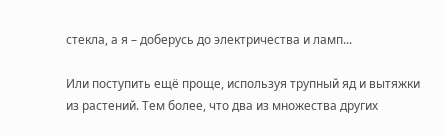стекла, а я – доберусь до электричества и ламп...

Или поступить ещё проще, используя трупный яд и вытяжки из растений. Тем более, что два из множества других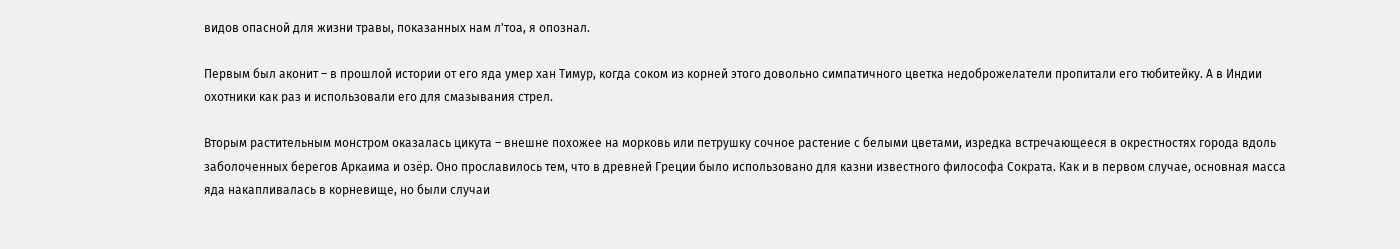видов опасной для жизни травы, показанных нам л'тоа, я опознал.

Первым был аконит – в прошлой истории от его яда умер хан Тимур, когда соком из корней этого довольно симпатичного цветка недоброжелатели пропитали его тюбитейку. А в Индии охотники как раз и использовали его для смазывания стрел.

Вторым растительным монстром оказалась цикута – внешне похожее на морковь или петрушку сочное растение с белыми цветами, изредка встречающееся в окрестностях города вдоль заболоченных берегов Аркаима и озёр. Оно прославилось тем, что в древней Греции было использовано для казни известного философа Сократа. Как и в первом случае, основная масса яда накапливалась в корневище, но были случаи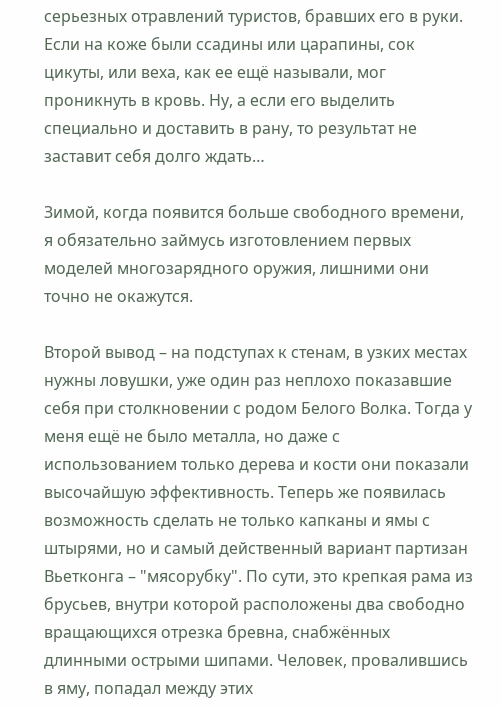серьезных отравлений туристов, бравших его в руки. Если на коже были ссадины или царапины, сок цикуты, или веха, как ее ещё называли, мог проникнуть в кровь. Ну, а если его выделить специально и доставить в рану, то результат не заставит себя долго ждать…

Зимой, когда появится больше свободного времени, я обязательно займусь изготовлением первых моделей многозарядного оружия, лишними они точно не окажутся.

Второй вывод – на подступах к стенам, в узких местах нужны ловушки, уже один раз неплохо показавшие себя при столкновении с родом Белого Волка. Тогда у меня ещё не было металла, но даже с использованием только дерева и кости они показали высочайшую эффективность. Теперь же появилась возможность сделать не только капканы и ямы с штырями, но и самый действенный вариант партизан Вьетконга – "мясорубку". По сути, это крепкая рама из брусьев, внутри которой расположены два свободно вращающихся отрезка бревна, снабжённых длинными острыми шипами. Человек, провалившись в яму, попадал между этих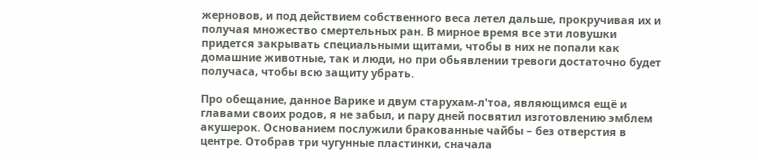жерновов, и под действием собственного веса летел дальше, прокручивая их и получая множество смертельных ран. В мирное время все эти ловушки придется закрывать специальными щитами, чтобы в них не попали как домашние животные, так и люди, но при обьявлении тревоги достаточно будет получаса, чтобы всю защиту убрать.

Про обещание, данное Варике и двум старухам-л'тоа, являющимся ещё и главами своих родов, я не забыл, и пару дней посвятил изготовлению эмблем акушерок. Основанием послужили бракованные чайбы – без отверстия в центре. Отобрав три чугунные пластинки, сначала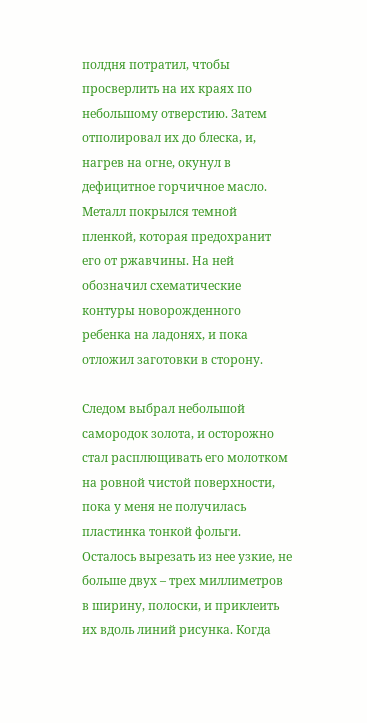полдня потратил, чтобы просверлить на их краях по небольшому отверстию. Затем отполировал их до блеска, и, нагрев на огне, окунул в дефицитное горчичное масло. Металл покрылся темной пленкой, которая предохранит его от ржавчины. На ней обозначил схематические контуры новорожденного ребенка на ладонях, и пока отложил заготовки в сторону.

Следом выбрал небольшой самородок золота, и осторожно стал расплющивать его молотком на ровной чистой поверхности, пока у меня не получилась пластинка тонкой фольги. Осталось вырезать из нее узкие, не больше двух – трех миллиметров в ширину, полоски, и приклеить их вдоль линий рисунка. Когда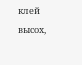клей высох,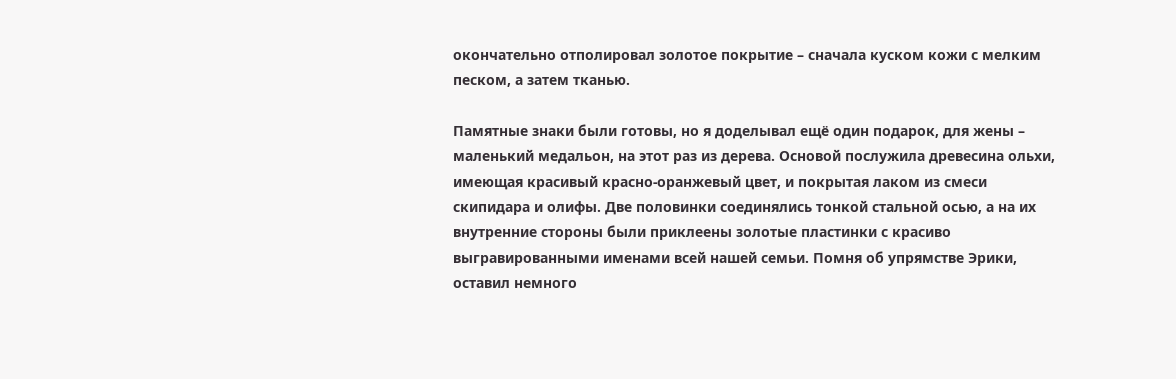окончательно отполировал золотое покрытие – сначала куском кожи с мелким песком, а затем тканью.

Памятные знаки были готовы, но я доделывал ещё один подарок, для жены – маленький медальон, на этот раз из дерева. Основой послужила древесина ольхи, имеющая красивый красно-оранжевый цвет, и покрытая лаком из смеси скипидара и олифы. Две половинки соединялись тонкой стальной осью, а на их внутренние стороны были приклеены золотые пластинки с красиво выгравированными именами всей нашей семьи. Помня об упрямстве Эрики, оставил немного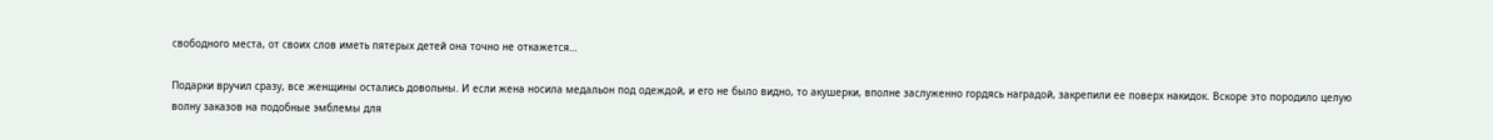свободного места, от своих слов иметь пятерых детей она точно не откажется…

Подарки вручил сразу, все женщины остались довольны. И если жена носила медальон под одеждой, и его не было видно, то акушерки, вполне заслуженно гордясь наградой, закрепили ее поверх накидок. Вскоре это породило целую волну заказов на подобные эмблемы для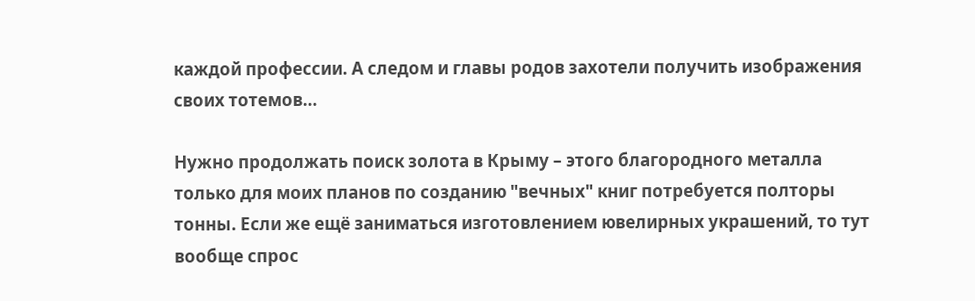каждой профессии. А следом и главы родов захотели получить изображения своих тотемов…

Нужно продолжать поиск золота в Крыму – этого благородного металла только для моих планов по созданию "вечных" книг потребуется полторы тонны. Если же ещё заниматься изготовлением ювелирных украшений, то тут вообще спрос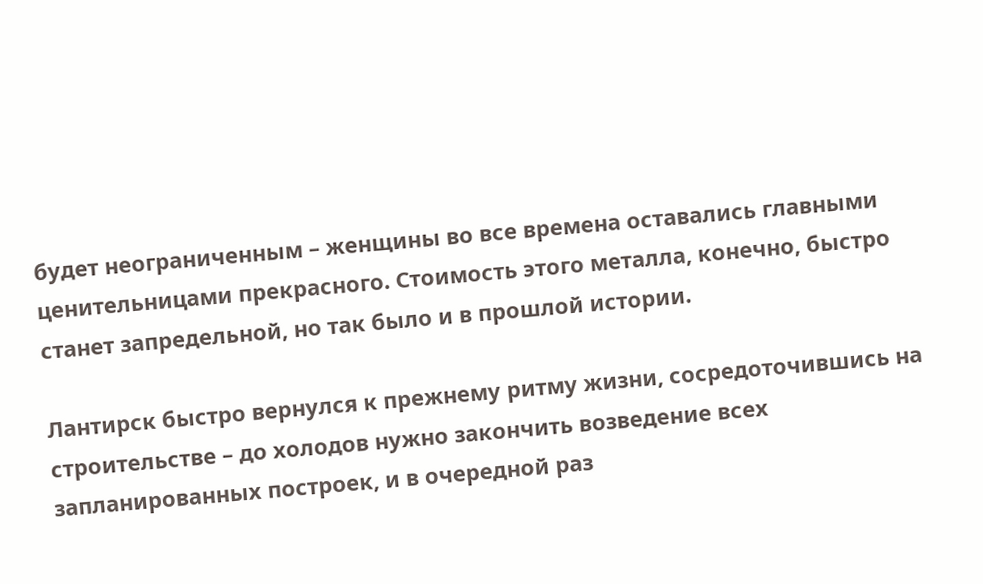будет неограниченным – женщины во все времена оставались главными ценительницами прекрасного. Стоимость этого металла, конечно, быстро станет запредельной, но так было и в прошлой истории.

Лантирск быстро вернулся к прежнему ритму жизни, сосредоточившись на строительстве – до холодов нужно закончить возведение всех запланированных построек, и в очередной раз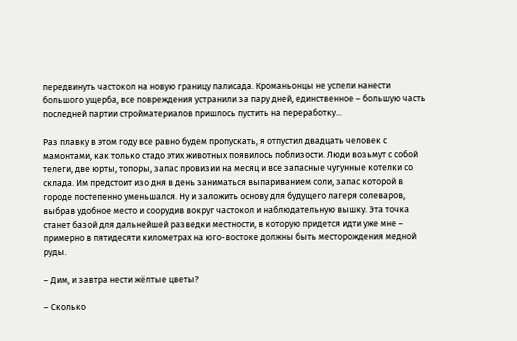передвинуть частокол на новую границу палисада. Кроманьонцы не успели нанести большого ущерба, все повреждения устранили за пару дней, единственное – большую часть последней партии стройматериалов пришлось пустить на переработку...

Раз плавку в этом году все равно будем пропускать, я отпустил двадцать человек с мамонтами, как только стадо этих животных появилось поблизости. Люди возьмут с собой телеги, две юрты, топоры, запас провизии на месяц и все запасные чугунные котелки со склада. Им предстоит изо дня в день заниматься выпариванием соли, запас которой в городе постепенно уменьшался. Ну и заложить основу для будущего лагеря солеваров, выбрав удобное место и соорудив вокруг частокол и наблюдательную вышку. Эта точка станет базой для дальнейшей разведки местности, в которую придется идти уже мне – примерно в пятидесяти километрах на юго-востоке должны быть месторождения медной руды.

– Дим, и завтра нести жёлтые цветы?

– Сколько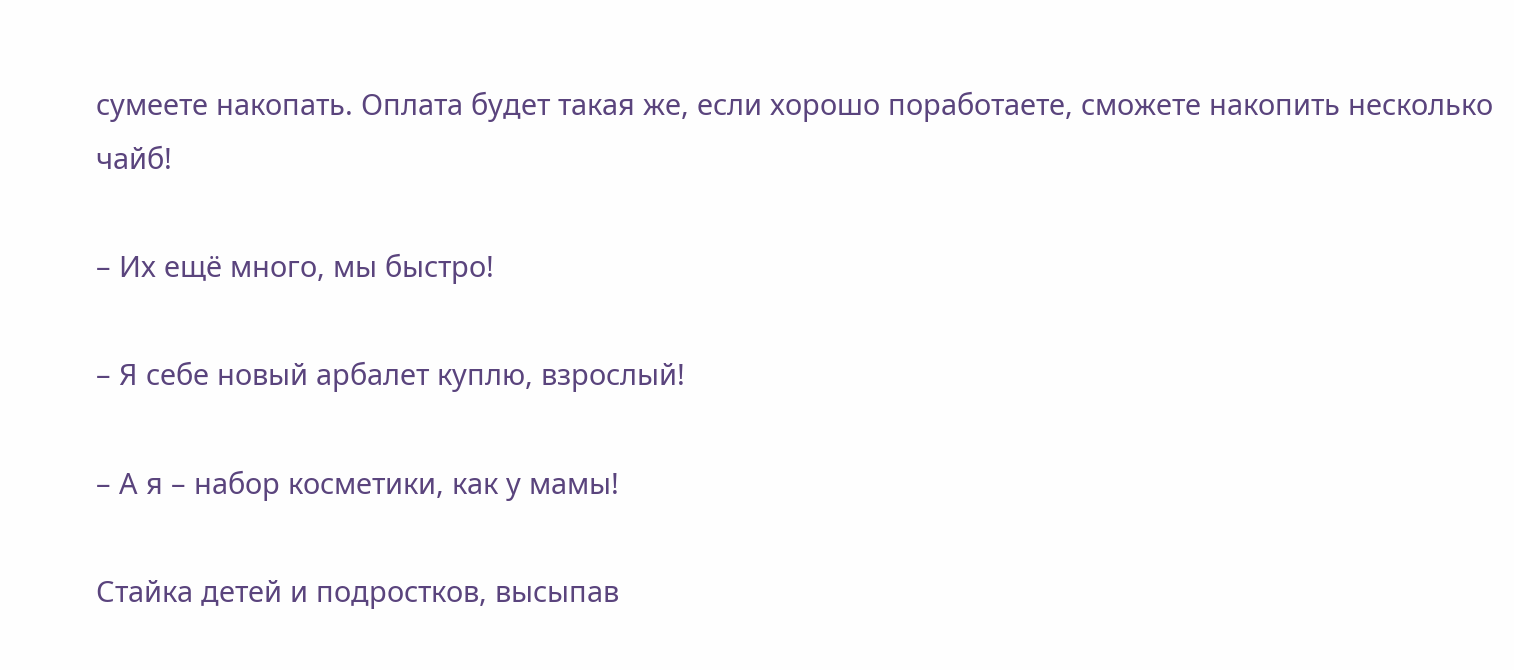сумеете накопать. Оплата будет такая же, если хорошо поработаете, сможете накопить несколько чайб!

– Их ещё много, мы быстро!

– Я себе новый арбалет куплю, взрослый!

– А я – набор косметики, как у мамы!

Стайка детей и подростков, высыпав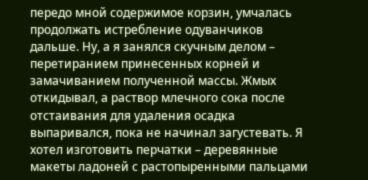передо мной содержимое корзин, умчалась продолжать истребление одуванчиков дальше. Ну, а я занялся скучным делом – перетиранием принесенных корней и замачиванием полученной массы. Жмых откидывал, а раствор млечного сока после отстаивания для удаления осадка выпаривался, пока не начинал загустевать. Я хотел изготовить перчатки – деревянные макеты ладоней с растопыренными пальцами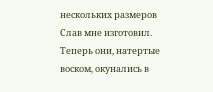нескольких размеров Слав мне изготовил. Теперь они, натертые воском, окунались в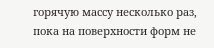горячую массу несколько раз, пока на поверхности форм не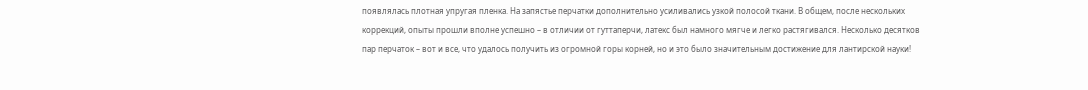появлялась плотная упругая пленка. На запястье перчатки дополнительно усиливались узкой полосой ткани. В общем, после нескольких коррекций, опыты прошли вполне успешно – в отличии от гуттаперчи, латекс был намного мягче и легко растягивался. Несколько десятков пар перчаток – вот и все, что удалось получить из огромной горы корней, но и это было значительным достижение для лантирской науки!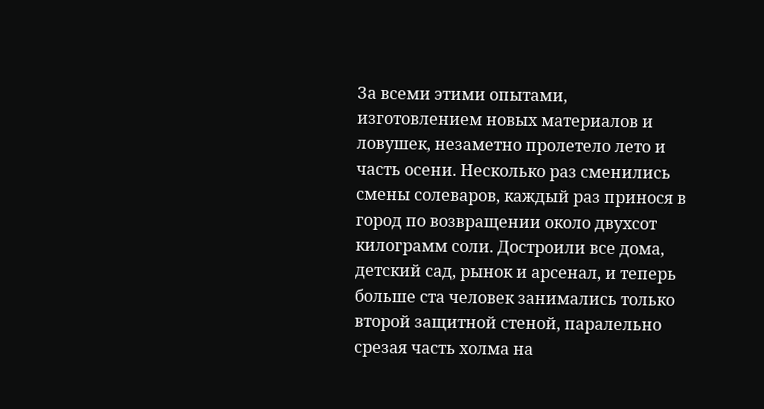За всеми этими опытами, изготовлением новых материалов и ловушек, незаметно пролетело лето и часть осени. Несколько раз сменились смены солеваров, каждый раз принося в город по возвращении около двухсот килограмм соли. Достроили все дома, детский сад, рынок и арсенал, и теперь больше ста человек занимались только второй защитной стеной, паралельно срезая часть холма на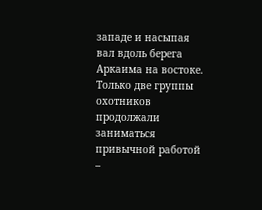западе и насыпая вал вдоль берега Аркаима на востоке. Только две группы охотников продолжали заниматься привычной работой –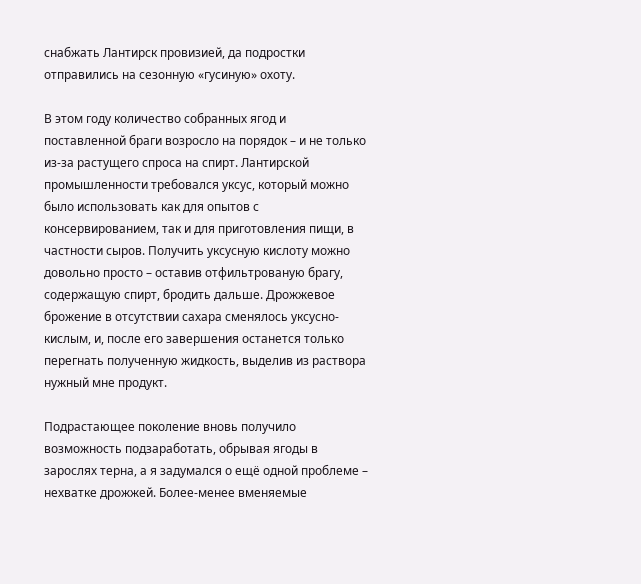снабжать Лантирск провизией, да подростки отправились на сезонную «гусиную» охоту.

В этом году количество собранных ягод и поставленной браги возросло на порядок – и не только из-за растущего спроса на спирт. Лантирской промышленности требовался уксус, который можно было использовать как для опытов с консервированием, так и для приготовления пищи, в частности сыров. Получить уксусную кислоту можно довольно просто – оставив отфильтрованую брагу, содержащую спирт, бродить дальше. Дрожжевое брожение в отсутствии сахара сменялось уксусно-кислым, и, после его завершения останется только перегнать полученную жидкость, выделив из раствора нужный мне продукт.

Подрастающее поколение вновь получило возможность подзаработать, обрывая ягоды в зарослях терна, а я задумался о ещё одной проблеме – нехватке дрожжей. Более-менее вменяемые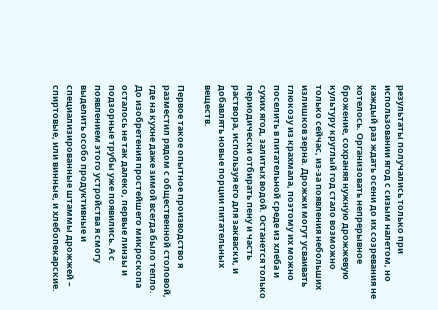результаты получались только при использовании ягод с сизым налетом, но каждый раз ждать осени до их созревания не хотелось. Организовать непрерывное брожение, сохраняя нужную дрожжевую культуру круглый год стало возможно только сейчас, из-за появления небольших излишков зерна. Дрожжи могут усваивать глюкозу из крахмала, поэтому их можно поселить в питательной среде из хлеба и сухих ягод, залитых водой. Останется только периодически отбирать пену и часть раствора, используя его для закваски, и добавлять новые порции питательных веществ.

Первое такое опытное производство я разместил рядом с общественной столовой, где на кухне даже зимой всегда было тепло. До изобретения простейшего микроскопа осталось не так далеко, первые линзы и подзорные трубы уже появились. А с появлением этого устройства я смогу выделить особо продуктивные и специализированные штаммы дрожжей – спиртовые, или винные, и хлебопекарские.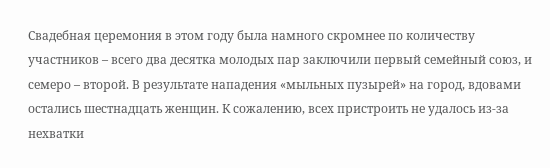Свадебная церемония в этом году была намного скромнее по количеству участников – всего два десятка молодых пар заключили первый семейный союз, и семеро – второй. В результате нападения «мыльных пузырей» на город, вдовами остались шестнадцать женщин. К сожалению, всех пристроить не удалось из-за нехватки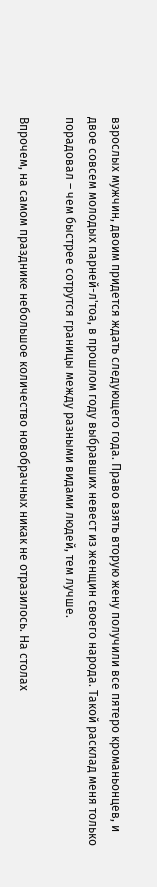взрослых мужчин, двоим придется ждать следующего года. Право взять вторую жену получили все пятеро кроманьонцев, и двое совсем молодых парней-л'тоа, в прошлом году выбравших невест из женщин своего народа. Такой расклад меня только порадовал – чем быстрее сотрутся границы между разными видами людей, тем лучше.

Впрочем, на самом празднике небольшое количество новобрачных никак не отразилось. На столах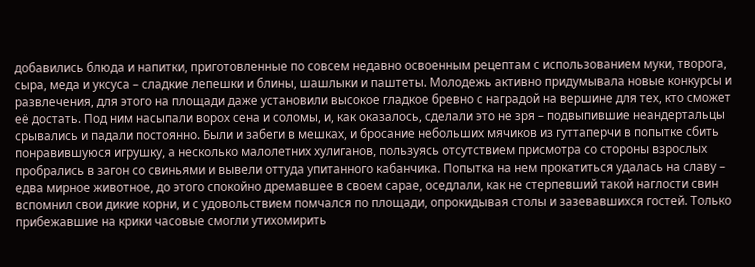добавились блюда и напитки, приготовленные по совсем недавно освоенным рецептам с использованием муки, творога, сыра, меда и уксуса – сладкие лепешки и блины, шашлыки и паштеты. Молодежь активно придумывала новые конкурсы и развлечения, для этого на площади даже установили высокое гладкое бревно с наградой на вершине для тех, кто сможет её достать. Под ним насыпали ворох сена и соломы, и, как оказалось, сделали это не зря – подвыпившие неандертальцы срывались и падали постоянно. Были и забеги в мешках, и бросание небольших мячиков из гуттаперчи в попытке сбить понравившуюся игрушку, а несколько малолетних хулиганов, пользуясь отсутствием присмотра со стороны взрослых пробрались в загон со свиньями и вывели оттуда упитанного кабанчика. Попытка на нем прокатиться удалась на славу – едва мирное животное, до этого спокойно дремавшее в своем сарае, оседлали, как не стерпевший такой наглости свин вспомнил свои дикие корни, и с удовольствием помчался по площади, опрокидывая столы и зазевавшихся гостей. Только прибежавшие на крики часовые смогли утихомирить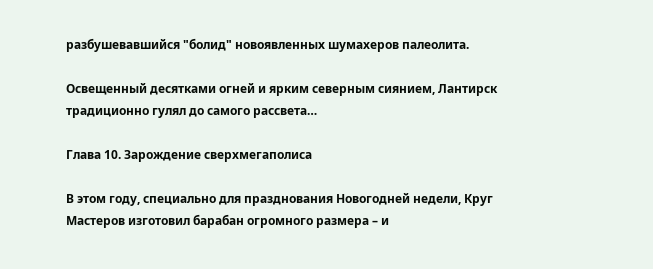разбушевавшийся "болид" новоявленных шумахеров палеолита.

Освещенный десятками огней и ярким северным сиянием, Лантирск традиционно гулял до самого рассвета…

Глава 10. Зарождение сверхмегаполиса

В этом году, специально для празднования Новогодней недели, Круг Мастеров изготовил барабан огромного размера – и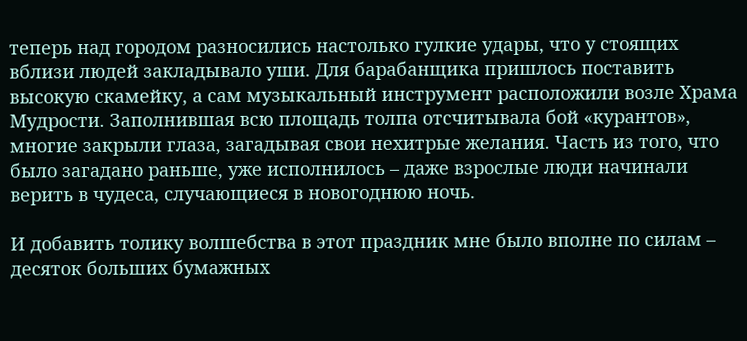теперь над городом разносились настолько гулкие удары, что у стоящих вблизи людей закладывало уши. Для барабанщика пришлось поставить высокую скамейку, а сам музыкальный инструмент расположили возле Храма Мудрости. Заполнившая всю площадь толпа отсчитывала бой «курантов», многие закрыли глаза, загадывая свои нехитрые желания. Часть из того, что было загадано раньше, уже исполнилось – даже взрослые люди начинали верить в чудеса, случающиеся в новогоднюю ночь.

И добавить толику волшебства в этот праздник мне было вполне по силам – десяток больших бумажных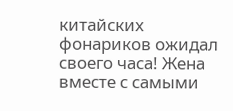китайских фонариков ожидал своего часа! Жена вместе с самыми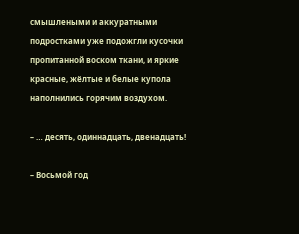смышлеными и аккуратными подростками уже подожгли кусочки пропитанной воском ткани, и яркие красные, жёлтые и белые купола наполнились горячим воздухом.

– … десять, одиннадцать, двенадцать!

– Восьмой год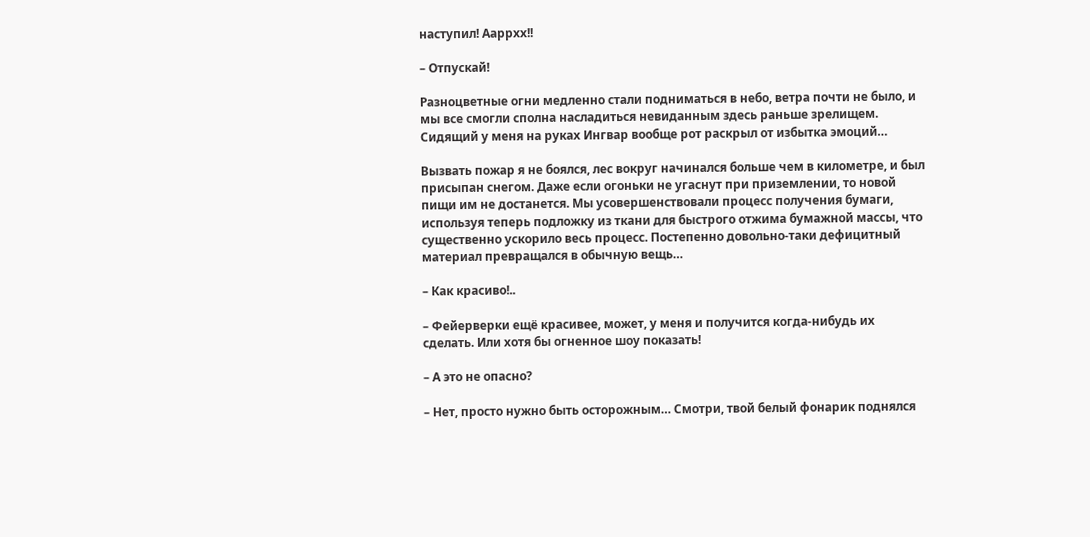наступил! Ааррхх!!

– Отпускай!

Разноцветные огни медленно стали подниматься в небо, ветра почти не было, и мы все смогли сполна насладиться невиданным здесь раньше зрелищем. Сидящий у меня на руках Ингвар вообще рот раскрыл от избытка эмоций…

Вызвать пожар я не боялся, лес вокруг начинался больше чем в километре, и был присыпан снегом. Даже если огоньки не угаснут при приземлении, то новой пищи им не достанется. Мы усовершенствовали процесс получения бумаги, используя теперь подложку из ткани для быстрого отжима бумажной массы, что существенно ускорило весь процесс. Постепенно довольно-таки дефицитный материал превращался в обычную вещь…

– Как красиво!..

– Фейерверки ещё красивее, может, у меня и получится когда-нибудь их сделать. Или хотя бы огненное шоу показать!

– А это не опасно?

– Нет, просто нужно быть осторожным… Смотри, твой белый фонарик поднялся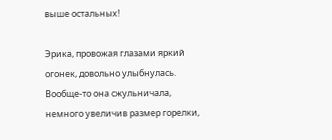выше остальных!

Эрика, провожая глазами яркий огонек, довольно улыбнулась. Вообще-то она сжульничала, немного увеличив размер горелки,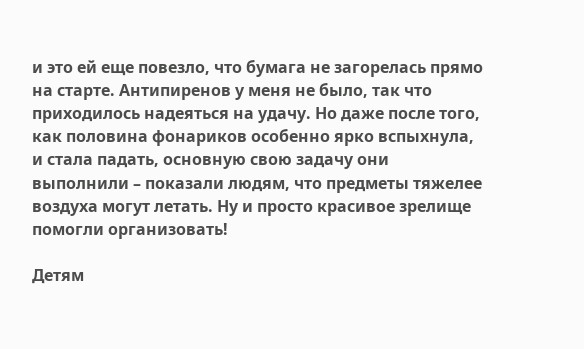и это ей еще повезло, что бумага не загорелась прямо на старте. Антипиренов у меня не было, так что приходилось надеяться на удачу. Но даже после того, как половина фонариков особенно ярко вспыхнула, и стала падать, основную свою задачу они выполнили – показали людям, что предметы тяжелее воздуха могут летать. Ну и просто красивое зрелище помогли организовать!

Детям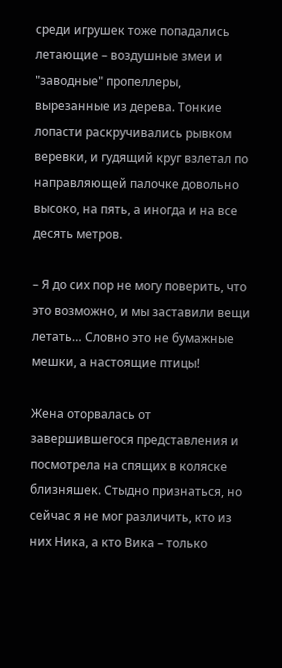среди игрушек тоже попадались летающие – воздушные змеи и "заводные" пропеллеры, вырезанные из дерева. Тонкие лопасти раскручивались рывком веревки, и гудящий круг взлетал по направляющей палочке довольно высоко, на пять, а иногда и на все десять метров.

– Я до сих пор не могу поверить, что это возможно, и мы заставили вещи летать… Словно это не бумажные мешки, а настоящие птицы!

Жена оторвалась от завершившегося представления и посмотрела на спящих в коляске близняшек. Стыдно признаться, но сейчас я не мог различить, кто из них Ника, а кто Вика – только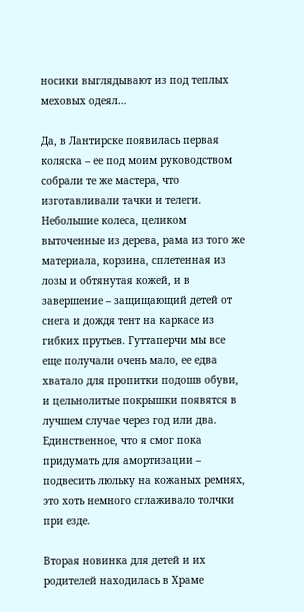носики выглядывают из под теплых меховых одеял…

Да, в Лантирске появилась первая коляска – ее под моим руководством собрали те же мастера, что изготавливали тачки и телеги. Небольшие колеса, целиком выточенные из дерева, рама из того же материала, корзина, сплетенная из лозы и обтянутая кожей, и в завершение – защищающий детей от снега и дождя тент на каркасе из гибких прутьев. Гуттаперчи мы все еще получали очень мало, ее едва хватало для пропитки подошв обуви, и цельнолитые покрышки появятся в лучшем случае через год или два. Единственное, что я смог пока придумать для амортизации – подвесить люльку на кожаных ремнях, это хоть немного сглаживало толчки при езде.

Вторая новинка для детей и их родителей находилась в Храме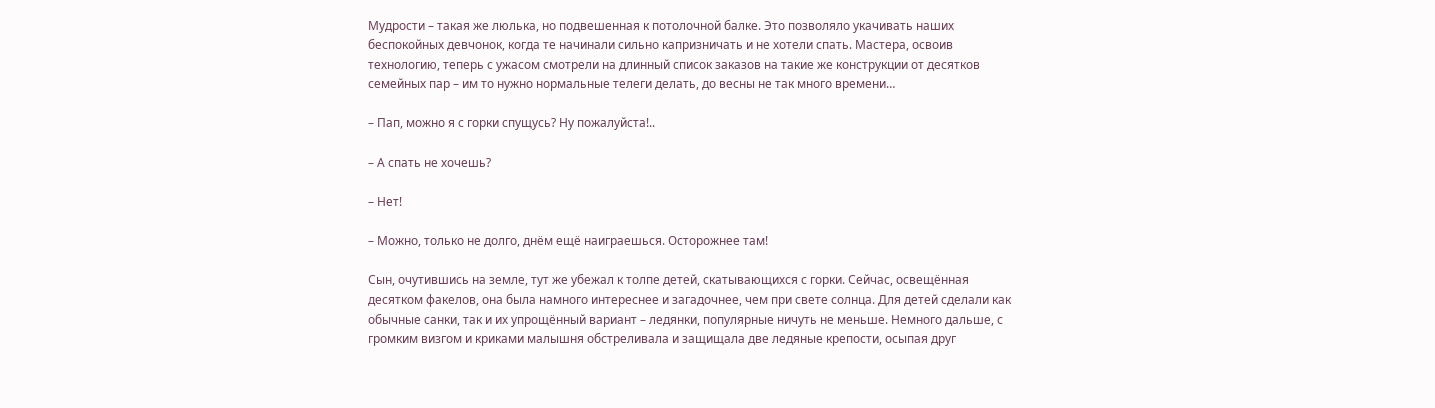Мудрости – такая же люлька, но подвешенная к потолочной балке. Это позволяло укачивать наших беспокойных девчонок, когда те начинали сильно капризничать и не хотели спать. Мастера, освоив технологию, теперь с ужасом смотрели на длинный список заказов на такие же конструкции от десятков семейных пар – им то нужно нормальные телеги делать, до весны не так много времени…

– Пап, можно я с горки спущусь? Ну пожалуйста!..

– А спать не хочешь?

– Нет!

– Можно, только не долго, днём ещё наиграешься. Осторожнее там!

Сын, очутившись на земле, тут же убежал к толпе детей, скатывающихся с горки. Сейчас, освещённая десятком факелов, она была намного интереснее и загадочнее, чем при свете солнца. Для детей сделали как обычные санки, так и их упрощённый вариант – ледянки, популярные ничуть не меньше. Немного дальше, с громким визгом и криками малышня обстреливала и защищала две ледяные крепости, осыпая друг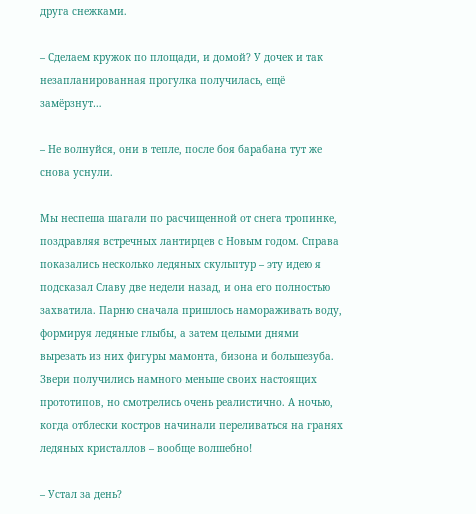друга снежками.

– Сделаем кружок по площади, и домой? У дочек и так незапланированная прогулка получилась, ещё замёрзнут…

– Не волнуйся, они в тепле, после боя барабана тут же снова уснули.

Мы неспеша шагали по расчищенной от снега тропинке, поздравляя встречных лантирцев с Новым годом. Справа показались несколько ледяных скульптур – эту идею я подсказал Славу две недели назад, и она его полностью захватила. Парню сначала пришлось намораживать воду, формируя ледяные глыбы, а затем целыми днями вырезать из них фигуры мамонта, бизона и большезуба. Звери получились намного меньше своих настоящих прототипов, но смотрелись очень реалистично. А ночью, когда отблески костров начинали переливаться на гранях ледяных кристаллов – вообще волшебно!

– Устал за день?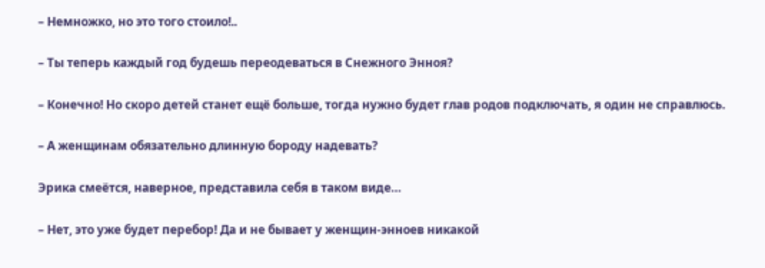– Немножко, но это того стоило!..

– Ты теперь каждый год будешь переодеваться в Снежного Энноя?

– Конечно! Но скоро детей станет ещё больше, тогда нужно будет глав родов подключать, я один не справлюсь.

– А женщинам обязательно длинную бороду надевать?

Эрика смеётся, наверное, представила себя в таком виде…

– Нет, это уже будет перебор! Да и не бывает у женщин-энноев никакой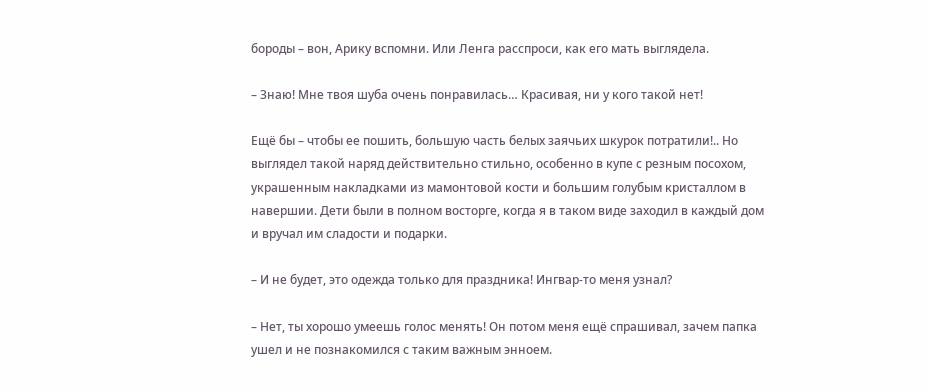бороды – вон, Арику вспомни. Или Ленга расспроси, как его мать выглядела.

– Знаю! Мне твоя шуба очень понравилась… Красивая, ни у кого такой нет!

Ещё бы – чтобы ее пошить, большую часть белых заячьих шкурок потратили!.. Но выглядел такой наряд действительно стильно, особенно в купе с резным посохом, украшенным накладками из мамонтовой кости и большим голубым кристаллом в навершии. Дети были в полном восторге, когда я в таком виде заходил в каждый дом и вручал им сладости и подарки.

– И не будет, это одежда только для праздника! Ингвар-то меня узнал?

– Нет, ты хорошо умеешь голос менять! Он потом меня ещё спрашивал, зачем папка ушел и не познакомился с таким важным энноем.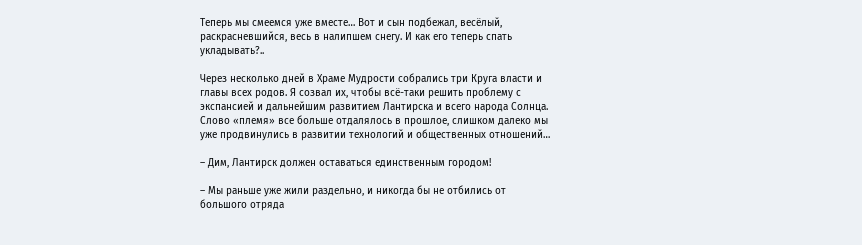Теперь мы смеемся уже вместе… Вот и сын подбежал, весёлый, раскрасневшийся, весь в налипшем снегу. И как его теперь спать укладывать?..

Через несколько дней в Храме Мудрости собрались три Круга власти и главы всех родов. Я созвал их, чтобы всё-таки решить проблему с экспансией и дальнейшим развитием Лантирска и всего народа Солнца. Слово «племя» все больше отдалялось в прошлое, слишком далеко мы уже продвинулись в развитии технологий и общественных отношений…

– Дим, Лантирск должен оставаться единственным городом!

– Мы раньше уже жили раздельно, и никогда бы не отбились от большого отряда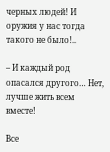черных людей! И оружия у нас тогда такого не было!..

– И каждый род опасался другого… Нет, лучше жить всем вместе!

Все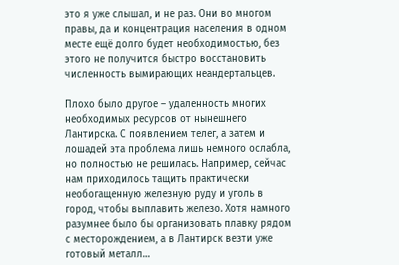это я уже слышал, и не раз. Они во многом правы, да и концентрация населения в одном месте ещё долго будет необходимостью, без этого не получится быстро восстановить численность вымирающих неандертальцев.

Плохо было другое – удаленность многих необходимых ресурсов от нынешнего Лантирска. С появлением телег, а затем и лошадей эта проблема лишь немного ослабла, но полностью не решилась. Например, сейчас нам приходилось тащить практически необогащенную железную руду и уголь в город, чтобы выплавить железо. Хотя намного разумнее было бы организовать плавку рядом с месторождением, а в Лантирск везти уже готовый металл…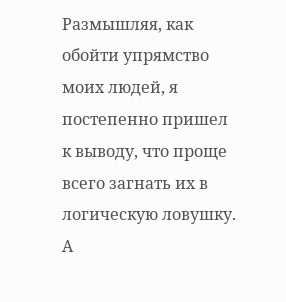Размышляя, как обойти упрямство моих людей, я постепенно пришел к выводу, что проще всего загнать их в логическую ловушку. А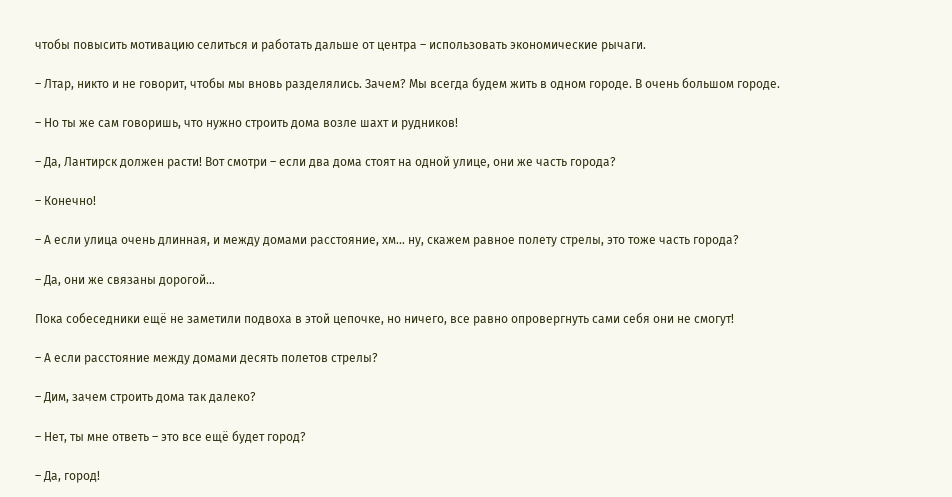чтобы повысить мотивацию селиться и работать дальше от центра – использовать экономические рычаги.

– Лтар, никто и не говорит, чтобы мы вновь разделялись. Зачем? Мы всегда будем жить в одном городе. В очень большом городе.

– Но ты же сам говоришь, что нужно строить дома возле шахт и рудников!

– Да, Лантирск должен расти! Вот смотри – если два дома стоят на одной улице, они же часть города?

– Конечно!

– А если улица очень длинная, и между домами расстояние, хм… ну, скажем равное полету стрелы, это тоже часть города?

– Да, они же связаны дорогой…

Пока собеседники ещё не заметили подвоха в этой цепочке, но ничего, все равно опровергнуть сами себя они не смогут!

– А если расстояние между домами десять полетов стрелы?

– Дим, зачем строить дома так далеко?

– Нет, ты мне ответь – это все ещё будет город?

– Да, город!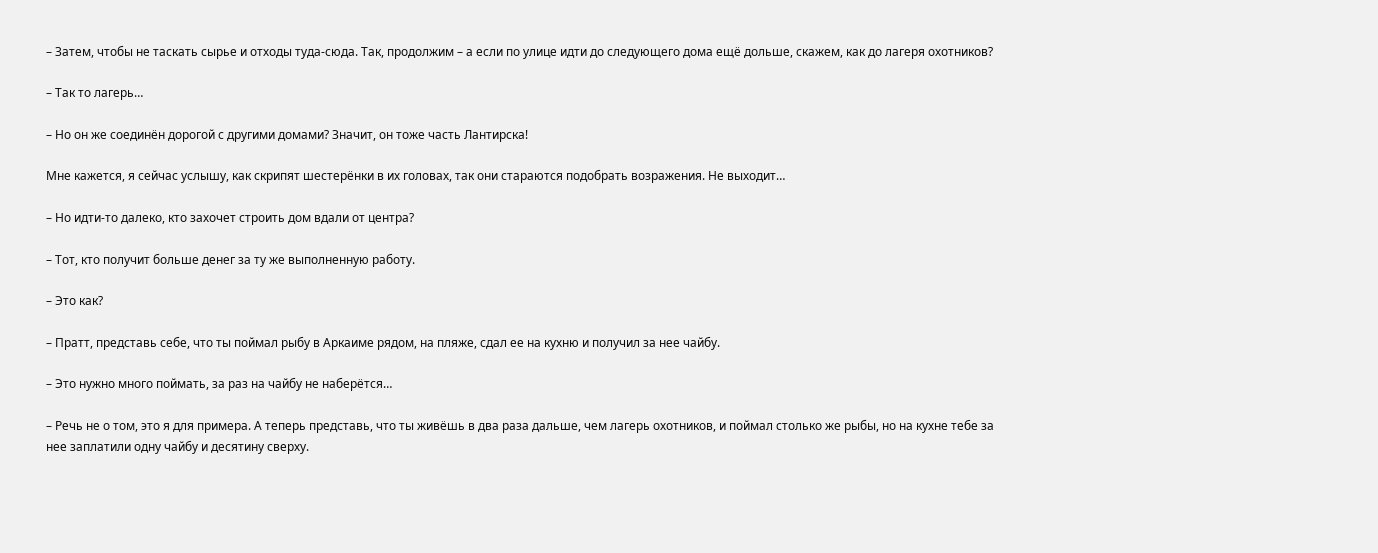– Затем, чтобы не таскать сырье и отходы туда-сюда. Так, продолжим – а если по улице идти до следующего дома ещё дольше, скажем, как до лагеря охотников?

– Так то лагерь…

– Но он же соединён дорогой с другими домами? Значит, он тоже часть Лантирска!

Мне кажется, я сейчас услышу, как скрипят шестерёнки в их головах, так они стараются подобрать возражения. Не выходит…

– Но идти-то далеко, кто захочет строить дом вдали от центра?

– Тот, кто получит больше денег за ту же выполненную работу.

– Это как?

– Пратт, представь себе, что ты поймал рыбу в Аркаиме рядом, на пляже, сдал ее на кухню и получил за нее чайбу.

– Это нужно много поймать, за раз на чайбу не наберётся…

– Речь не о том, это я для примера. А теперь представь, что ты живёшь в два раза дальше, чем лагерь охотников, и поймал столько же рыбы, но на кухне тебе за нее заплатили одну чайбу и десятину сверху.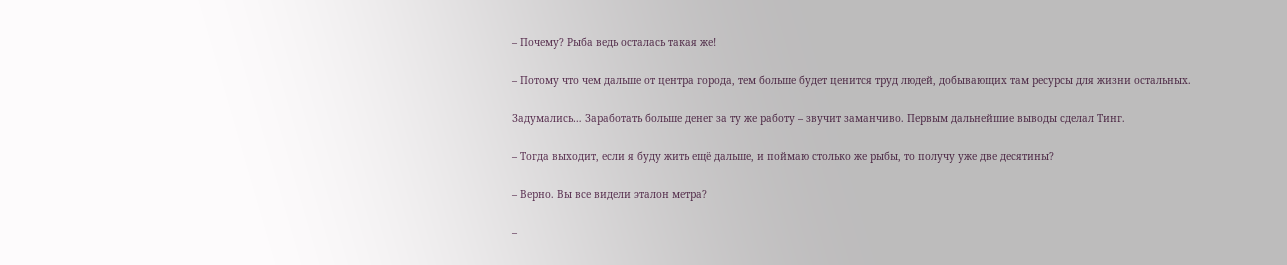– Почему? Рыба ведь осталась такая же!

– Потому что чем дальше от центра города, тем больше будет ценится труд людей, добывающих там ресурсы для жизни остальных.

Задумались… Заработать больше денег за ту же работу – звучит заманчиво. Первым дальнейшие выводы сделал Тинг.

– Тогда выходит, если я буду жить ещё дальше, и поймаю столько же рыбы, то получу уже две десятины?

– Верно. Вы все видели эталон метра?

–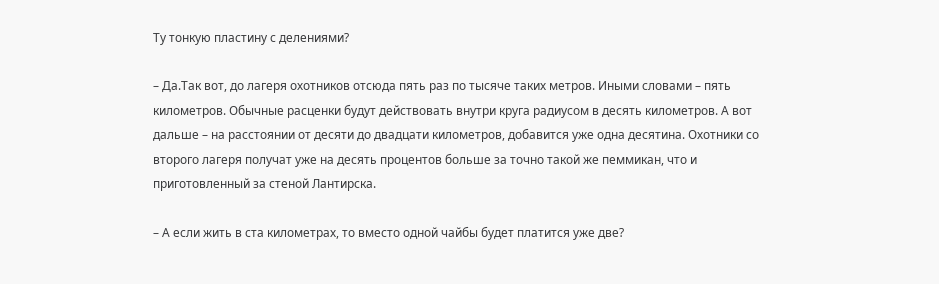Ту тонкую пластину с делениями?

– Да.Так вот, до лагеря охотников отсюда пять раз по тысяче таких метров. Иными словами – пять километров. Обычные расценки будут действовать внутри круга радиусом в десять километров. А вот дальше – на расстоянии от десяти до двадцати километров, добавится уже одна десятина. Охотники со второго лагеря получат уже на десять процентов больше за точно такой же пеммикан, что и приготовленный за стеной Лантирска.

– А если жить в ста километрах, то вместо одной чайбы будет платится уже две?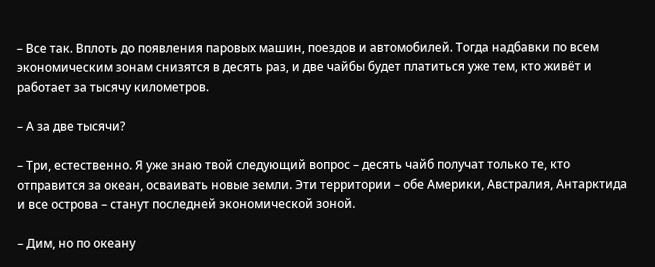– Все так. Вплоть до появления паровых машин, поездов и автомобилей. Тогда надбавки по всем экономическим зонам снизятся в десять раз, и две чайбы будет платиться уже тем, кто живёт и работает за тысячу километров.

– А за две тысячи?

– Три, естественно. Я уже знаю твой следующий вопрос – десять чайб получат только те, кто отправится за океан, осваивать новые земли. Эти территории – обе Америки, Австралия, Антарктида и все острова – станут последней экономической зоной.

– Дим, но по океану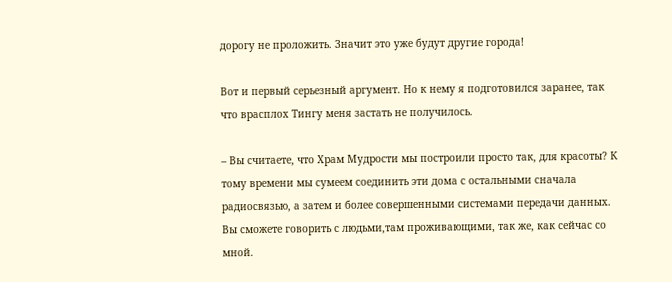дорогу не проложить. Значит это уже будут другие города!

Вот и первый серьезный аргумент. Но к нему я подготовился заранее, так что врасплох Тингу меня застать не получилось.

– Вы считаете, что Храм Мудрости мы построили просто так, для красоты? К тому времени мы сумеем соединить эти дома с остальными сначала радиосвязью, а затем и более совершенными системами передачи данных. Вы сможете говорить с людьми,там проживающими, так же, как сейчас со мной.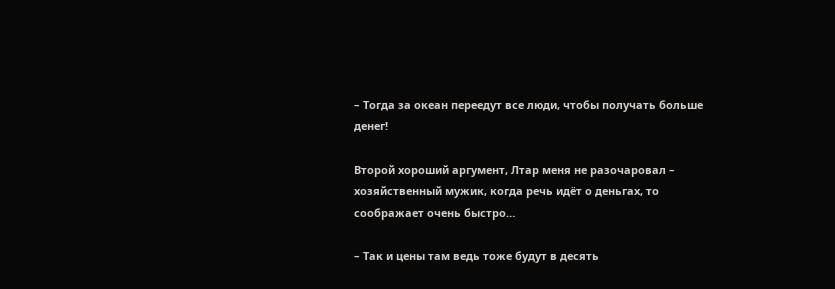– Тогда за океан переедут все люди, чтобы получать больше денег!

Второй хороший аргумент, Лтар меня не разочаровал – хозяйственный мужик, когда речь идёт о деньгах, то соображает очень быстро…

– Так и цены там ведь тоже будут в десять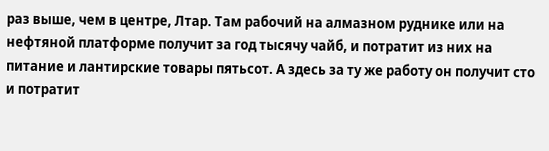раз выше, чем в центре, Лтар. Там рабочий на алмазном руднике или на нефтяной платформе получит за год тысячу чайб, и потратит из них на питание и лантирские товары пятьсот. А здесь за ту же работу он получит сто и потратит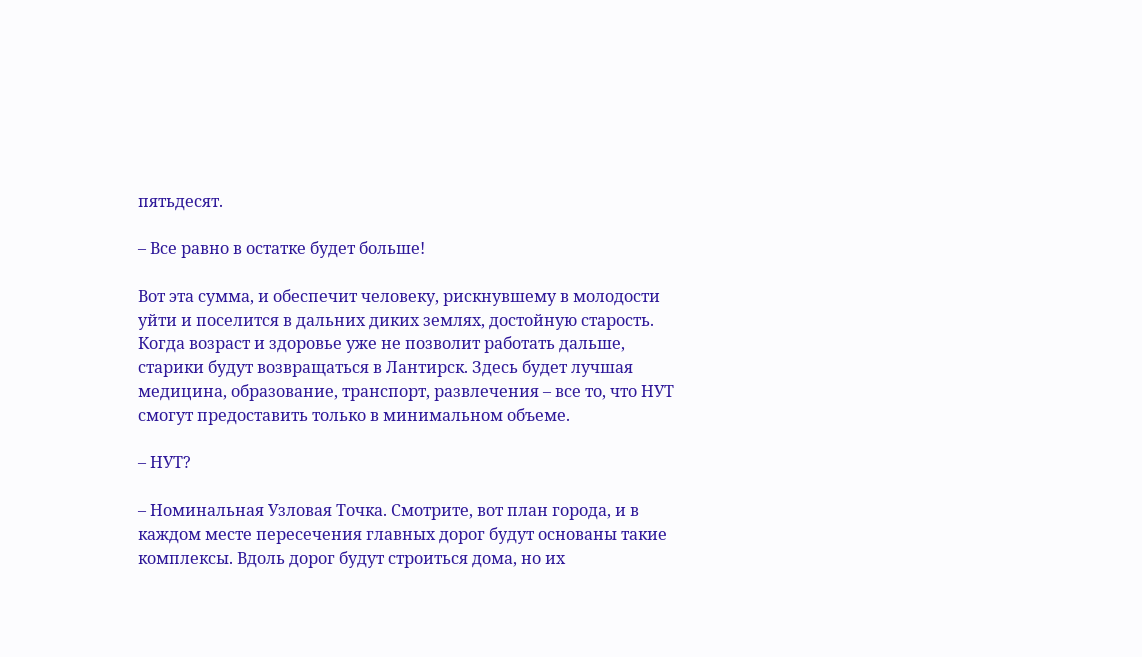пятьдесят.

– Все равно в остатке будет больше!

Вот эта сумма, и обеспечит человеку, рискнувшему в молодости уйти и поселится в дальних диких землях, достойную старость. Когда возраст и здоровье уже не позволит работать дальше, старики будут возвращаться в Лантирск. Здесь будет лучшая медицина, образование, транспорт, развлечения – все то, что НУТ смогут предоставить только в минимальном объеме.

– НУТ?

– Номинальная Узловая Точка. Смотрите, вот план города, и в каждом месте пересечения главных дорог будут основаны такие комплексы. Вдоль дорог будут строиться дома, но их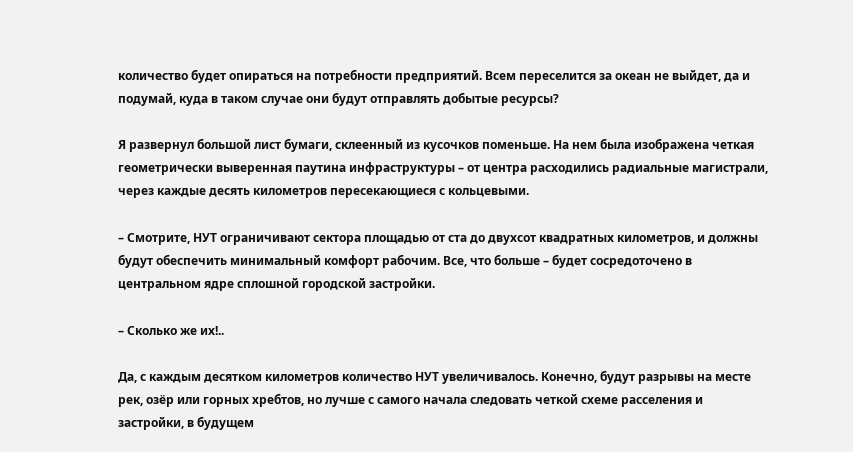количество будет опираться на потребности предприятий. Всем переселится за океан не выйдет, да и подумай, куда в таком случае они будут отправлять добытые ресурсы?

Я развернул большой лист бумаги, склеенный из кусочков поменьше. На нем была изображена четкая геометрически выверенная паутина инфраструктуры – от центра расходились радиальные магистрали, через каждые десять километров пересекающиеся с кольцевыми.

– Смотрите, НУТ ограничивают сектора площадью от ста до двухсот квадратных километров, и должны будут обеспечить минимальный комфорт рабочим. Все, что больше – будет сосредоточено в центральном ядре сплошной городской застройки.

– Сколько же их!..

Да, с каждым десятком километров количество НУТ увеличивалось. Конечно, будут разрывы на месте рек, озёр или горных хребтов, но лучше с самого начала следовать четкой схеме расселения и застройки, в будущем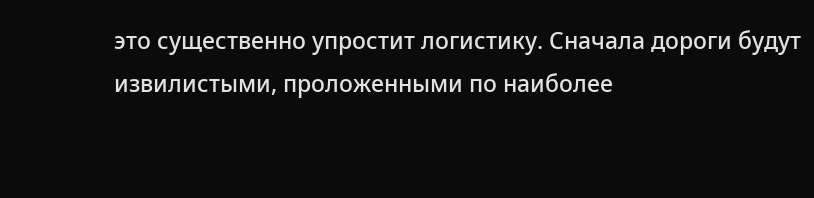это существенно упростит логистику. Сначала дороги будут извилистыми, проложенными по наиболее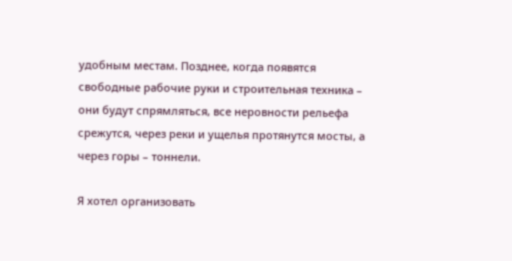удобным местам. Позднее, когда появятся свободные рабочие руки и строительная техника – они будут спрямляться, все неровности рельефа срежутся, через реки и ущелья протянутся мосты, а через горы – тоннели.

Я хотел организовать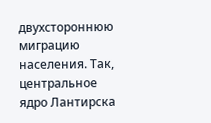двухстороннюю миграцию населения. Так, центральное ядро Лантирска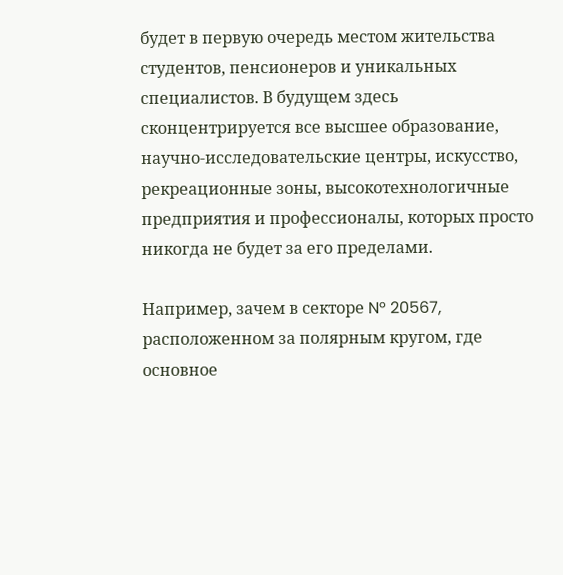будет в первую очередь местом жительства студентов, пенсионеров и уникальных специалистов. В будущем здесь сконцентрируется все высшее образование, научно-исследовательские центры, искусство, рекреационные зоны, высокотехнологичные предприятия и профессионалы, которых просто никогда не будет за его пределами.

Например, зачем в секторе N° 20567, расположенном за полярным кругом, где основное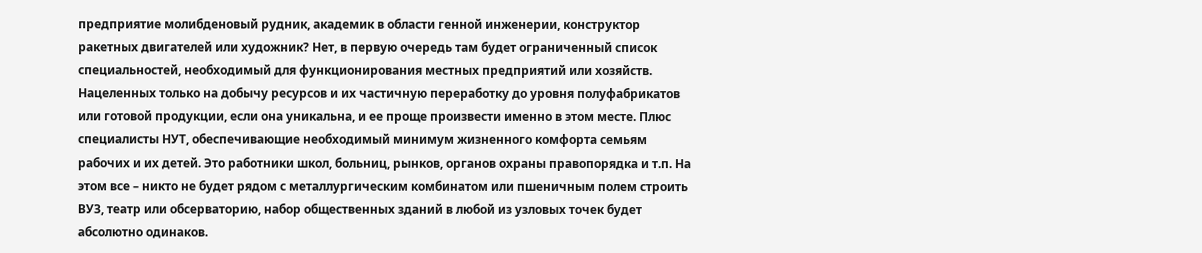предприятие молибденовый рудник, академик в области генной инженерии, конструктор ракетных двигателей или художник? Нет, в первую очередь там будет ограниченный список специальностей, необходимый для функционирования местных предприятий или хозяйств. Нацеленных только на добычу ресурсов и их частичную переработку до уровня полуфабрикатов или готовой продукции, если она уникальна, и ее проще произвести именно в этом месте. Плюс специалисты НУТ, обеспечивающие необходимый минимум жизненного комфорта семьям рабочих и их детей. Это работники школ, больниц, рынков, органов охраны правопорядка и т.п. На этом все – никто не будет рядом с металлургическим комбинатом или пшеничным полем строить ВУЗ, театр или обсерваторию, набор общественных зданий в любой из узловых точек будет абсолютно одинаков.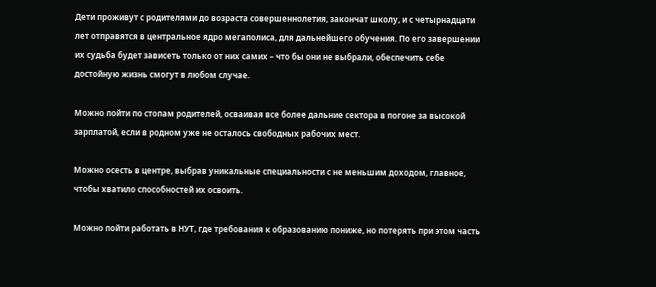Дети проживут с родителями до возраста совершеннолетия, закончат школу, и с четырнадцати лет отправятся в центральное ядро мегаполиса, для дальнейшего обучения. По его завершении их судьба будет зависеть только от них самих – что бы они не выбрали, обеспечить себе достойную жизнь смогут в любом случае.

Можно пойти по стопам родителей, осваивая все более дальние сектора в погоне за высокой зарплатой, если в родном уже не осталось свободных рабочих мест.

Можно осесть в центре, выбрав уникальные специальности с не меньшим доходом, главное, чтобы хватило способностей их освоить.

Можно пойти работать в НУТ, где требования к образованию пониже, но потерять при этом часть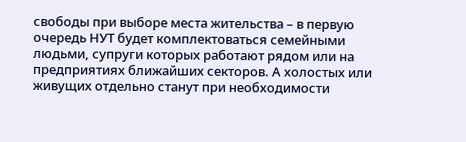свободы при выборе места жительства – в первую очередь НУТ будет комплектоваться семейными людьми, супруги которых работают рядом или на предприятиях ближайших секторов. А холостых или живущих отдельно станут при необходимости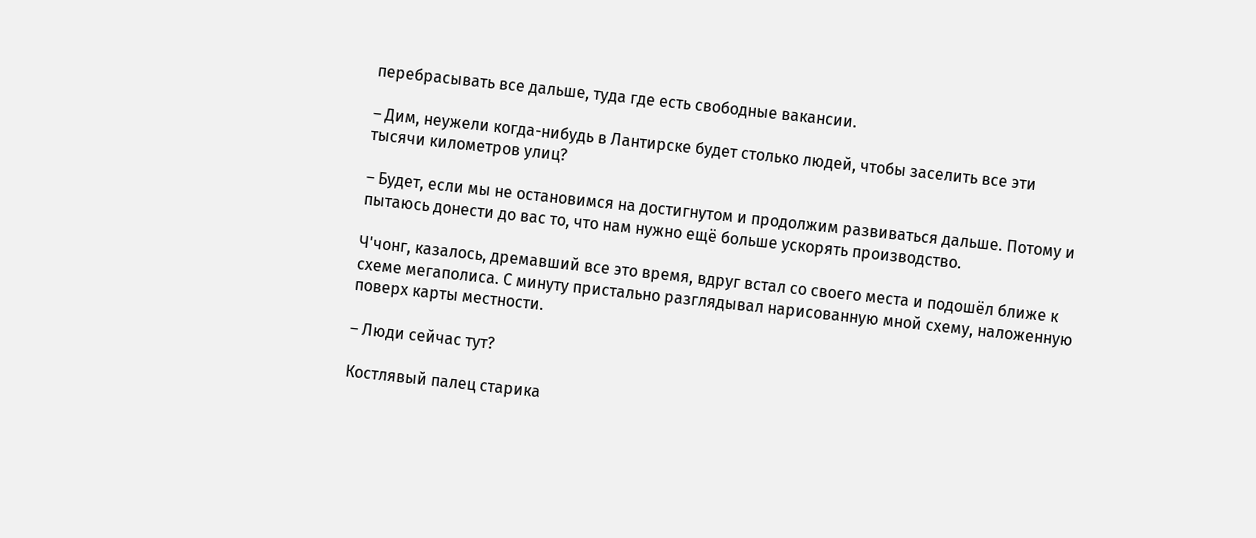перебрасывать все дальше, туда где есть свободные вакансии.

– Дим, неужели когда-нибудь в Лантирске будет столько людей, чтобы заселить все эти тысячи километров улиц?

– Будет, если мы не остановимся на достигнутом и продолжим развиваться дальше. Потому и пытаюсь донести до вас то, что нам нужно ещё больше ускорять производство.

Ч'чонг, казалось, дремавший все это время, вдруг встал со своего места и подошёл ближе к схеме мегаполиса. С минуту пристально разглядывал нарисованную мной схему, наложенную поверх карты местности.

– Люди сейчас тут?

Костлявый палец старика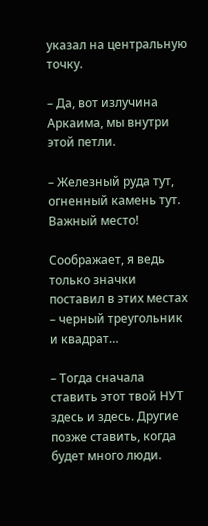указал на центральную точку.

– Да, вот излучина Аркаима, мы внутри этой петли.

– Железный руда тут, огненный камень тут. Важный место!

Соображает, я ведь только значки поставил в этих местах – черный треугольник и квадрат…

– Тогда сначала ставить этот твой НУТ здесь и здесь. Другие позже ставить, когда будет много люди.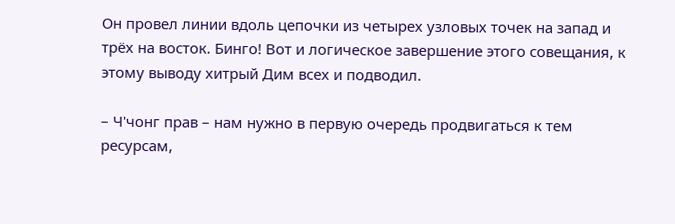Он провел линии вдоль цепочки из четырех узловых точек на запад и трёх на восток. Бинго! Вот и логическое завершение этого совещания, к этому выводу хитрый Дим всех и подводил.

– Ч'чонг прав – нам нужно в первую очередь продвигаться к тем ресурсам,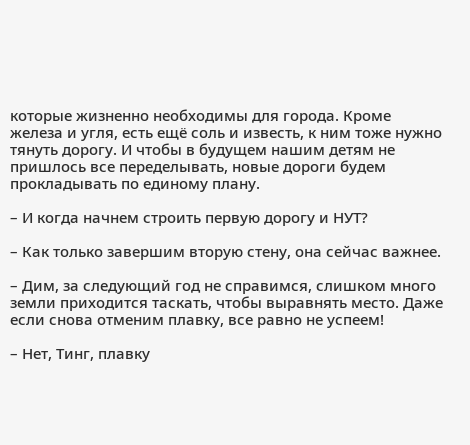которые жизненно необходимы для города. Кроме железа и угля, есть ещё соль и известь, к ним тоже нужно тянуть дорогу. И чтобы в будущем нашим детям не пришлось все переделывать, новые дороги будем прокладывать по единому плану.

– И когда начнем строить первую дорогу и НУТ?

– Как только завершим вторую стену, она сейчас важнее.

– Дим, за следующий год не справимся, слишком много земли приходится таскать, чтобы выравнять место. Даже если снова отменим плавку, все равно не успеем!

– Нет, Тинг, плавку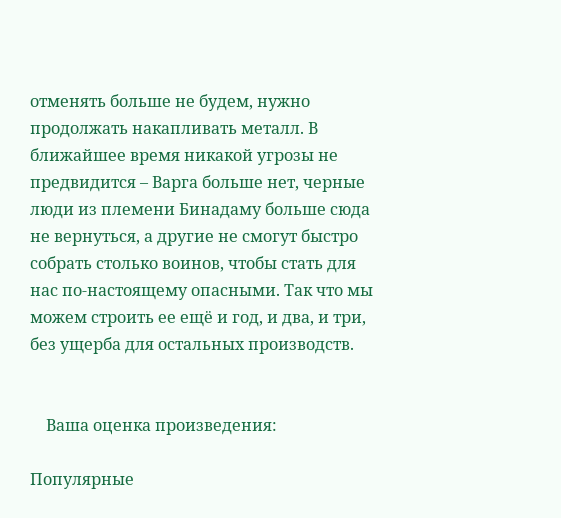отменять больше не будем, нужно продолжать накапливать металл. В ближайшее время никакой угрозы не предвидится – Варга больше нет, черные люди из племени Бинадаму больше сюда не вернуться, а другие не смогут быстро собрать столько воинов, чтобы стать для нас по-настоящему опасными. Так что мы можем строить ее ещё и год, и два, и три, без ущерба для остальных производств.


    Ваша оценка произведения:

Популярные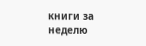книги за неделю